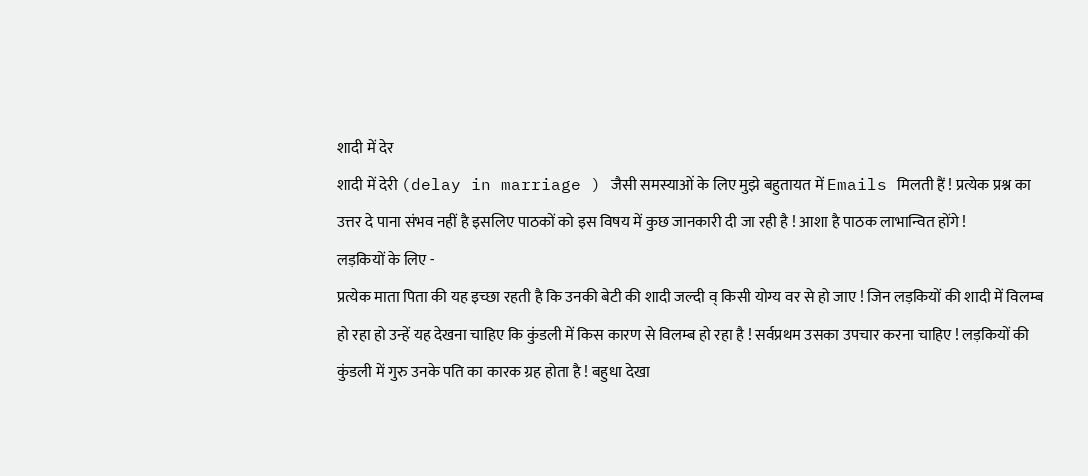शादी में देर
शादी में देरी (delay in marriage ) जैसी समस्याओं के लिए मुझे बहुतायत में Emails मिलती हैं ! प्रत्येक प्रश्न का उत्तर दे पाना संभव नहीं है इसलिए पाठकों को इस विषय में कुछ जानकारी दी जा रही है ! आशा है पाठक लाभान्वित होंगे !
लड़कियों के लिए -
प्रत्येक माता पिता की यह इच्छा रहती है कि उनकी बेटी की शादी जल्दी व् किसी योग्य वर से हो जाए ! जिन लड़कियों की शादी में विलम्ब हो रहा हो उन्हें यह देखना चाहिए कि कुंडली में किस कारण से विलम्ब हो रहा है ! सर्वप्रथम उसका उपचार करना चाहिए ! लड़कियों की कुंडली में गुरु उनके पति का कारक ग्रह होता है ! बहुधा देखा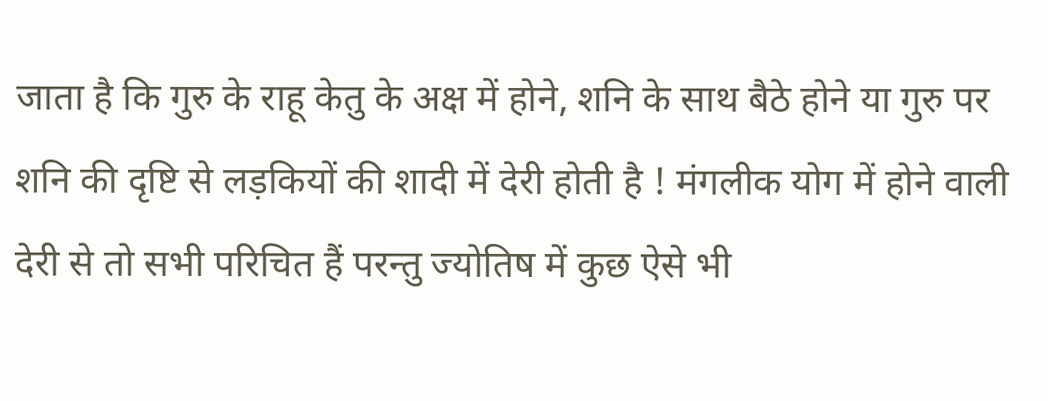जाता है कि गुरु के राहू केतु के अक्ष में होने, शनि के साथ बैठे होने या गुरु पर शनि की दृष्टि से लड़कियों की शादी में देरी होती है ! मंगलीक योग में होने वाली देरी से तो सभी परिचित हैं परन्तु ज्योतिष में कुछ ऐसे भी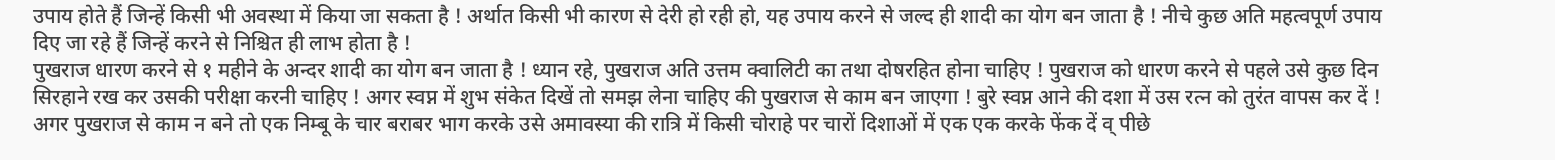उपाय होते हैं जिन्हें किसी भी अवस्था में किया जा सकता है ! अर्थात किसी भी कारण से देरी हो रही हो, यह उपाय करने से जल्द ही शादी का योग बन जाता है ! नीचे कुछ अति महत्वपूर्ण उपाय दिए जा रहे हैं जिन्हें करने से निश्चित ही लाभ होता है !
पुखराज धारण करने से १ महीने के अन्दर शादी का योग बन जाता है ! ध्यान रहे, पुखराज अति उत्तम क्वालिटी का तथा दोषरहित होना चाहिए ! पुखराज को धारण करने से पहले उसे कुछ दिन सिरहाने रख कर उसकी परीक्षा करनी चाहिए ! अगर स्वप्न में शुभ संकेत दिखें तो समझ लेना चाहिए की पुखराज से काम बन जाएगा ! बुरे स्वप्न आने की दशा में उस रत्न को तुरंत वापस कर दें !
अगर पुखराज से काम न बने तो एक निम्बू के चार बराबर भाग करके उसे अमावस्या की रात्रि में किसी चोराहे पर चारों दिशाओं में एक एक करके फेंक दें व् पीछे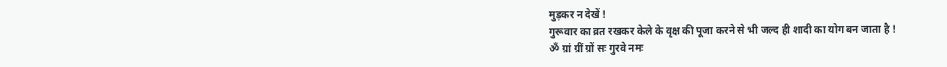मुड़कर न देखें !
गुरूवार का व्रत रखकर केले के वृक्ष की पूजा करने से भी जल्द ही शादी का योग बन जाता है !
ॐ ग्रां ग्रीं ग्रों सः गुरवे नमः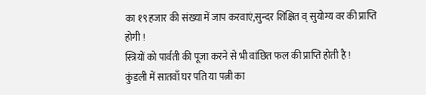का १९ हजार की संख्या में जाप करवाएं,सुन्दर शिक्षित व् सुयोग्य वर की प्राप्ति होगी !
स्त्रियों को पार्वती की पूजा करने से भी वांछित फल की प्राप्ति होती है !
कुंडली में सातवाँ घर पति या पत्नी का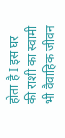होता है I इस घर की राशी का स्वामी भी वैवाहिक जीवन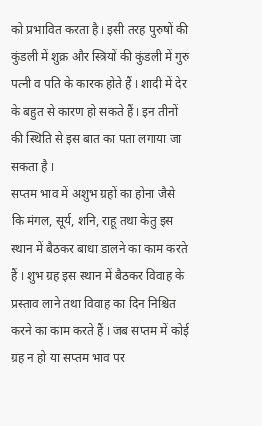को प्रभावित करता है I इसी तरह पुरुषों की कुंडली में शुक्र और स्त्रियों की कुंडली में गुरु पत्नी व पति के कारक होते हैं I शादी में देर के बहुत से कारण हो सकते हैं I इन तीनों की स्थिति से इस बात का पता लगाया जा सकता है I
सप्तम भाव में अशुभ ग्रहों का होना जैसे कि मंगल, सूर्य, शनि, राहू तथा केतु इस स्थान में बैठकर बाधा डालने का काम करते हैं I शुभ ग्रह इस स्थान में बैठकर विवाह के प्रस्ताव लाने तथा विवाह का दिन निश्चित करने का काम करते हैं I जब सप्तम में कोई ग्रह न हो या सप्तम भाव पर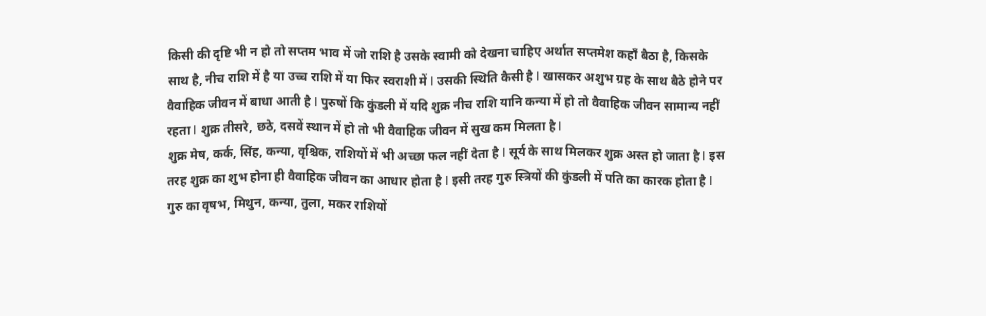किसी की दृष्टि भी न हो तो सप्तम भाव में जो राशि है उसके स्वामी को देखना चाहिए अर्थात सप्तमेश कहाँ बैठा है, किसके साथ है, नीच राशि में है या उच्च राशि में या फिर स्वराशी में I उसकी स्थिति कैसी है I खासकर अशुभ ग्रह के साथ बैठे होने पर वैवाहिक जीवन में बाधा आती है I पुरुषों कि कुंडली में यदि शुक्र नीच राशि यानि कन्या में हो तो वैवाहिक जीवन सामान्य नहीं रहता I शुक्र तीसरे, छठे, दसवें स्थान में हो तो भी वैवाहिक जीवन में सुख कम मिलता है I
शुक्र मेष, कर्क, सिंह, कन्या, वृश्चिक, राशियों में भी अच्छा फल नहीं देता है I सूर्य के साथ मिलकर शुक्र अस्त हो जाता है I इस तरह शुक्र का शुभ होना ही वैवाहिक जीवन का आधार होता है I इसी तरह गुरु स्त्रियों की कुंडली में पति का कारक होता है I गुरु का वृषभ, मिथुन, कन्या, तुला, मकर राशियों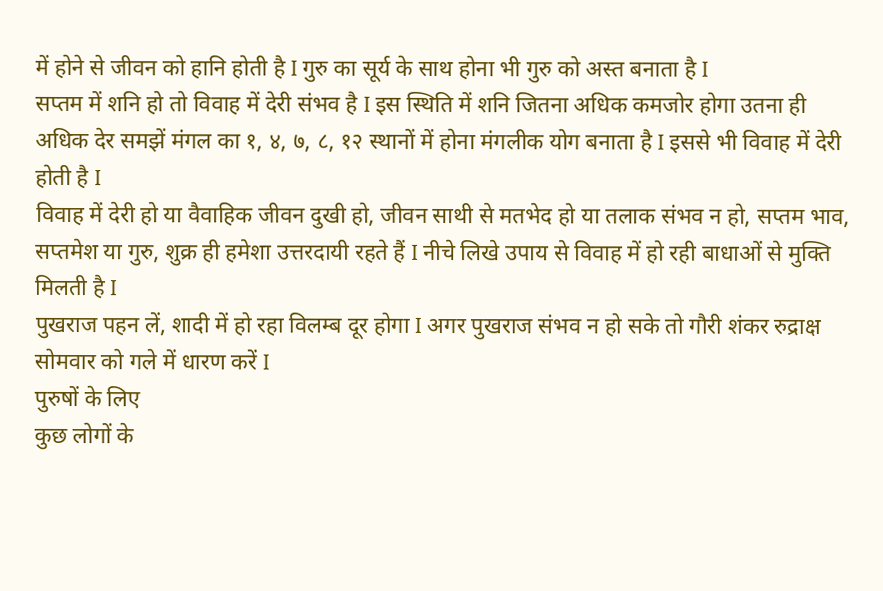में होने से जीवन को हानि होती है I गुरु का सूर्य के साथ होना भी गुरु को अस्त बनाता है I
सप्तम में शनि हो तो विवाह में देरी संभव है I इस स्थिति में शनि जितना अधिक कमजोर होगा उतना ही अधिक देर समझें मंगल का १, ४, ७, ८, १२ स्थानों में होना मंगलीक योग बनाता है I इससे भी विवाह में देरी होती है I
विवाह में देरी हो या वैवाहिक जीवन दुखी हो, जीवन साथी से मतभेद हो या तलाक संभव न हो, सप्तम भाव, सप्तमेश या गुरु, शुक्र ही हमेशा उत्तरदायी रहते हैं I नीचे लिखे उपाय से विवाह में हो रही बाधाओं से मुक्ति मिलती है I
पुखराज पहन लें, शादी में हो रहा विलम्ब दूर होगा I अगर पुखराज संभव न हो सके तो गौरी शंकर रुद्राक्ष सोमवार को गले में धारण करें I
पुरुषों के लिए
कुछ लोगों के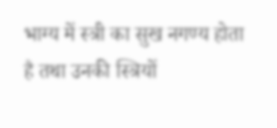भाग्य में स्त्री का सुख नगण्य होता है तथा उनकी स्त्रियों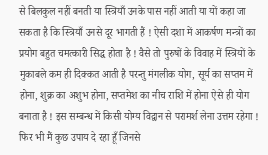से बिलकुल नहीं बनती या स्त्रियाँ उनके पास नहीं आती या यों कहा जा सकता है कि स्त्रियाँ उनसे दूर भागती हैं ! ऐसी दशा में आकर्षण मन्त्रों का प्रयोग बहुत चमत्कारी सिद्ध होता है ! वैसे तो पुरुषों के विवाह में स्त्रियों के मुकाबले कम ही दिक्कत आती है परन्तु मंगलीक योग, सूर्य का सप्तम में होना, शुक्र का अशुभ होना, सप्तमेश का नीच राशि में होना ऐसे ही योग बनाता है ! इस सम्बन्ध में किसी योग्य विद्वान से परामर्श लेना उत्तम रहेगा ! फिर भी मैं कुछ उपाय दे रहा हूँ जिनसे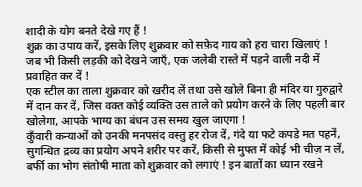शादी के योग बनते देखे गए हैं !
शुक्र का उपाय करें, इसके लिए शुक्रवार को सफ़ेद गाय को हरा चारा खिलाएं !
जब भी किसी लड़की को देखने जाएँ, एक जलेबी रास्ते में पड़ने वाली नदी में प्रवाहित कर दें !
एक स्टील का ताला शुक्रवार को खरीद लें तथा उसे खोले बिना ही मंदिर या गुरुद्वारे में दान कर दें, जिस वक्त कोई व्यक्ति उस ताले को प्रयोग करने के लिए पहली बार खोलेगा, आपके भाग्य का बंधन उस समय खुल जाएगा !
कुँवारी कन्याओं को उनकी मनपसंद वस्तु हर रोज दें, गंदे या फटे कपडे मत पहनें, सुगन्धित द्रव्य का प्रयोग अपने शरीर पर करें, किसी से मुफ्त में कोई भी चीज़ न लें, बर्फी का भोग संतोषी माता को शुक्रवार को लगाएं ! इन बातों का ध्यान रखने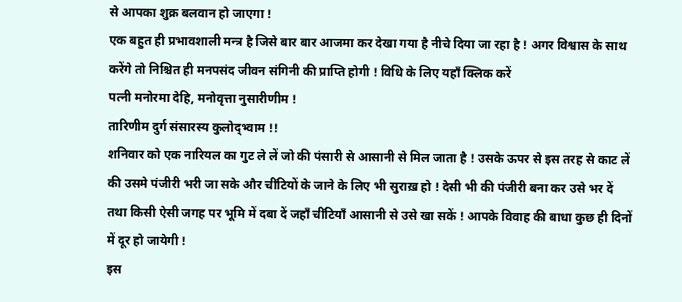से आपका शुक्र बलवान हो जाएगा !
एक बहुत ही प्रभावशाली मन्त्र है जिसे बार बार आजमा कर देखा गया है नीचे दिया जा रहा है ! अगर विश्वास के साथ करेंगे तो निश्चित ही मनपसंद जीवन संगिनी की प्राप्ति होगी ! विधि के लिए यहाँ क्लिक करें
पत्नी मनोरमा देहि, मनोवृत्ता नुसारीणीम !
तारिणीम दुर्ग संसारस्य कुलोद्भ्वाम !!
शनिवार को एक नारियल का गुट ले लें जो की पंसारी से आसानी से मिल जाता है ! उसके ऊपर से इस तरह से काट लें की उसमे पंजीरी भरी जा सके और चींटियों के जाने के लिए भी सुराख़ हो ! देसी भी की पंजीरी बना कर उसे भर दें तथा किसी ऐसी जगह पर भूमि में दबा दें जहाँ चींटियाँ आसानी से उसे खा सकें ! आपके विवाह की बाधा कुछ ही दिनों में दूर हो जायेगी !
इस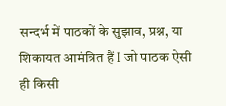सन्दर्भ में पाठकों के सुझाव, प्रश्न, या शिकायत आमंत्रित हैं I जो पाठक ऐसी ही किसी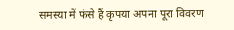समस्या में फंसे हैं कृपया अपना पूरा विवरण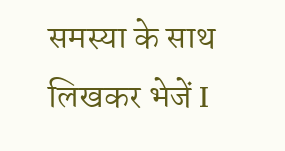समस्या के साथ लिखकर भेजें I